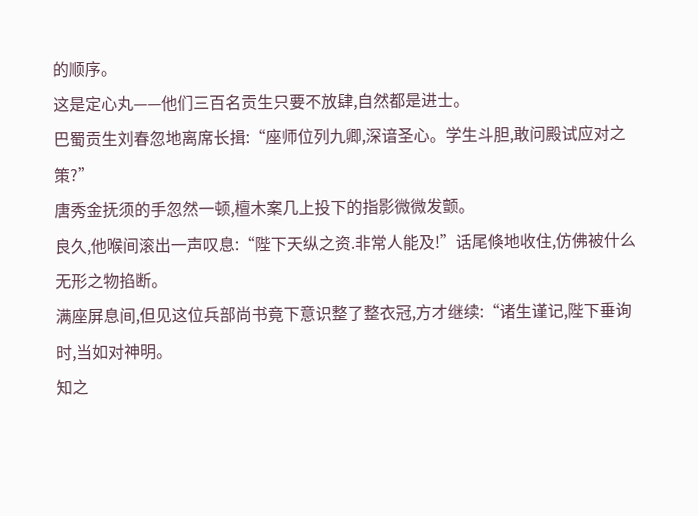的顺序。
这是定心丸——他们三百名贡生只要不放肆,自然都是进士。
巴蜀贡生刘春忽地离席长揖:“座师位列九卿,深谙圣心。学生斗胆,敢问殿试应对之策?”
唐秀金抚须的手忽然一顿,檀木案几上投下的指影微微发颤。
良久,他喉间滚出一声叹息:“陛下天纵之资.非常人能及!”话尾倏地收住,仿佛被什么无形之物掐断。
满座屏息间,但见这位兵部尚书竟下意识整了整衣冠,方才继续:“诸生谨记,陛下垂询时,当如对神明。
知之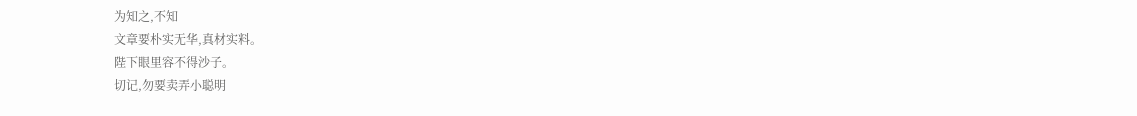为知之,不知
文章要朴实无华,真材实料。
陛下眼里容不得沙子。
切记,勿要卖弄小聪明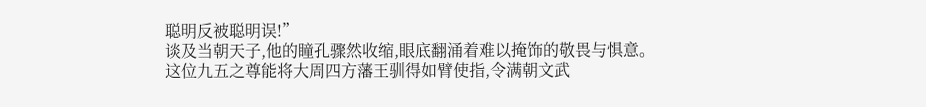聪明反被聪明误!”
谈及当朝天子,他的瞳孔骤然收缩,眼底翻涌着难以掩饰的敬畏与惧意。
这位九五之尊能将大周四方藩王驯得如臂使指,令满朝文武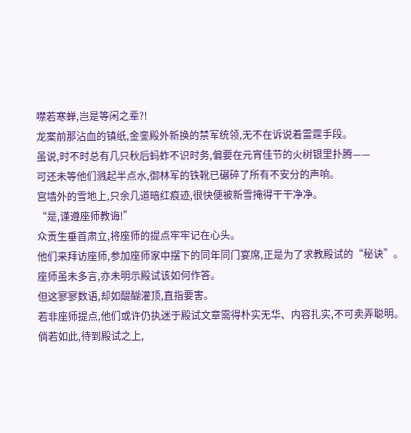噤若寒蝉,岂是等闲之辈?!
龙案前那沾血的镇纸,金銮殿外新换的禁军统领,无不在诉说着雷霆手段。
虽说,时不时总有几只秋后蚂蚱不识时务,偏要在元宵佳节的火树银里扑腾——
可还未等他们溅起半点水,御林军的铁靴已碾碎了所有不安分的声响。
宫墙外的雪地上,只余几道暗红痕迹,很快便被新雪掩得干干净净。
“是,谨遵座师教诲!”
众贡生垂首肃立,将座师的提点牢牢记在心头。
他们来拜访座师,参加座师家中摆下的同年同门宴席,正是为了求教殿试的“秘诀”。
座师虽未多言,亦未明示殿试该如何作答。
但这寥寥数语,却如醍醐灌顶,直指要害。
若非座师提点,他们或许仍执迷于殿试文章需得朴实无华、内容扎实,不可卖弄聪明。
倘若如此,待到殿试之上,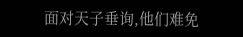面对天子垂询,他们难免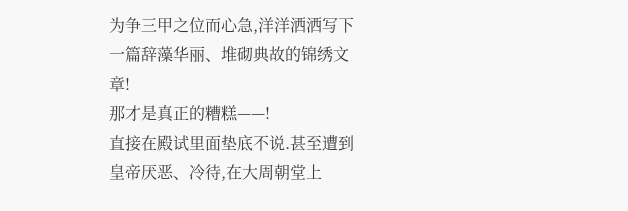为争三甲之位而心急,洋洋洒洒写下一篇辞藻华丽、堆砌典故的锦绣文章!
那才是真正的糟糕——!
直接在殿试里面垫底不说.甚至遭到皇帝厌恶、冷待,在大周朝堂上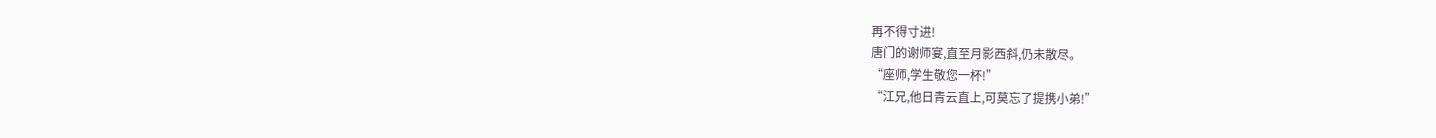再不得寸进!
唐门的谢师宴,直至月影西斜,仍未散尽。
“座师,学生敬您一杯!”
“江兄,他日青云直上,可莫忘了提携小弟!”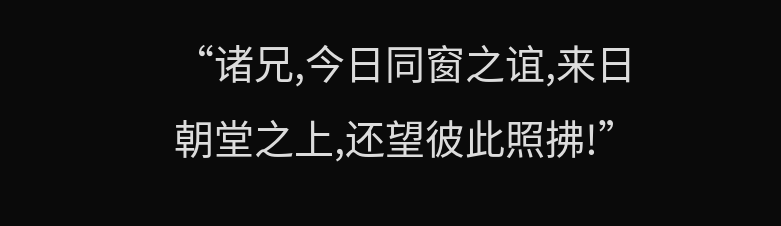“诸兄,今日同窗之谊,来日朝堂之上,还望彼此照拂!”